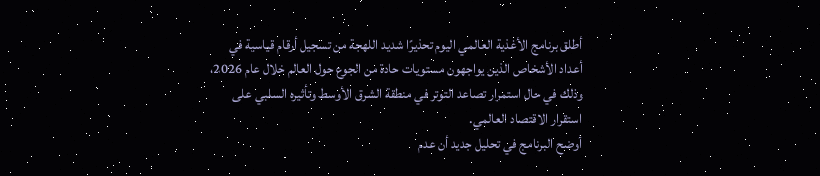أطلق برنامج الأغذية العالمي اليوم تحذيرًا شديد اللهجة من تسجيل أرقام قياسية في أعداد الأشخاص الذين يواجهون مستويات حادة من الجوع حول العالم خلال عام 2026، وذلك في حال استمرار تصاعد التوتر في منطقة الشرق الأوسط وتأثيره السلبي على استقرار الاقتصاد العالمي.
أوضح البرنامج في تحليل جديد أن عدم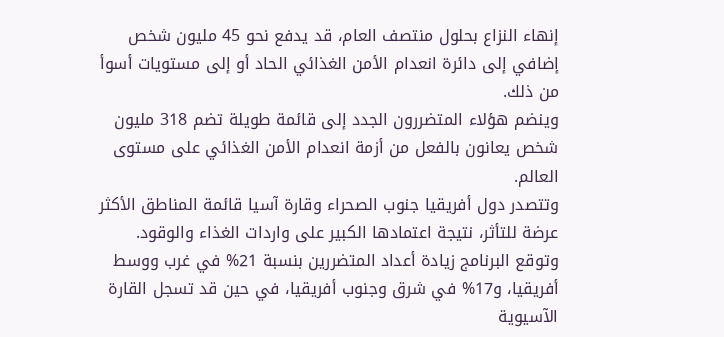إنهاء النزاع بحلول منتصف العام، قد يدفع نحو 45 مليون شخص إضافي إلى دائرة انعدام الأمن الغذائي الحاد أو إلى مستويات أسوأ من ذلك.
وينضم هؤلاء المتضررون الجدد إلى قائمة طويلة تضم 318 مليون شخص يعانون بالفعل من أزمة انعدام الأمن الغذائي على مستوى العالم.
وتتصدر دول أفريقيا جنوب الصحراء وقارة آسيا قائمة المناطق الأكثر عرضة للتأثر، نتيجة اعتمادها الكبير على واردات الغذاء والوقود.
وتوقع البرنامج زيادة أعداد المتضررين بنسبة 21% في غرب ووسط أفريقيا، و17% في شرق وجنوب أفريقيا، في حين قد تسجل القارة الآسيوية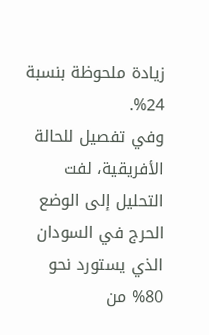زيادة ملحوظة بنسبة 24%.
وفي تفصيل للحالة الأفريقية، لفت التحليل إلى الوضع الحرج في السودان الذي يستورد نحو 80% من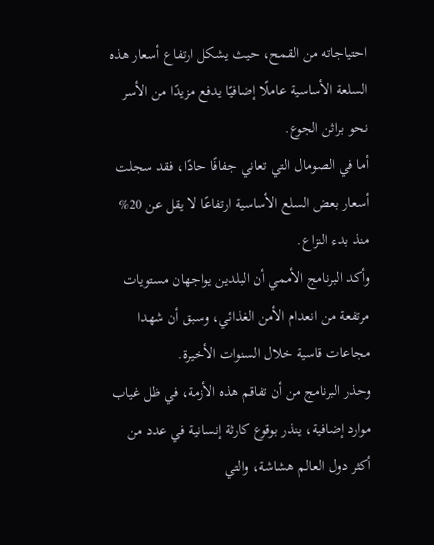احتياجاته من القمح، حيث يشكل ارتفاع أسعار هذه السلعة الأساسية عاملًا إضافيًا يدفع مزيدًا من الأسر نحو براثن الجوع.
أما في الصومال التي تعاني جفافًا حادًا، فقد سجلت أسعار بعض السلع الأساسية ارتفاعًا لا يقل عن 20% منذ بدء النزاع.
وأكد البرنامج الأممي أن البلدين يواجهان مستويات مرتفعة من انعدام الأمن الغذائي، وسبق أن شهدا مجاعات قاسية خلال السنوات الأخيرة.
وحذر البرنامج من أن تفاقم هذه الأزمة، في ظل غياب موارد إضافية، ينذر بوقوع كارثة إنسانية في عدد من أكثر دول العالم هشاشة، والتي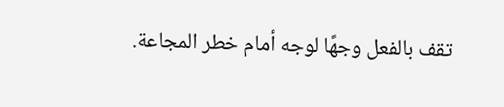تقف بالفعل وجهًا لوجه أمام خطر المجاعة.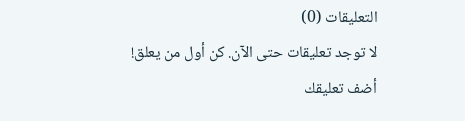التعليقات (0)
لا توجد تعليقات حتى الآن. كن أول من يعلق!
أضف تعليقك